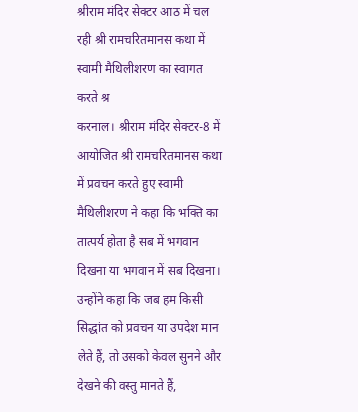श्रीराम मंदिर सेक्टर आठ में चल रही श्री रामचरितमानस कथा में स्वामी मैथिलीशरण का स्वागत करते श्र
करनाल। श्रीराम मंदिर सेक्टर-8 में आयोजित श्री रामचरितमानस कथा में प्रवचन करते हुए स्वामी मैथिलीशरण ने कहा कि भक्ति का तात्पर्य होता है सब में भगवान दिखना या भगवान में सब दिखना। उन्होंने कहा कि जब हम किसी सिद्धांत को प्रवचन या उपदेश मान लेते हैं, तो उसको केवल सुनने और देखने की वस्तु मानते हैं,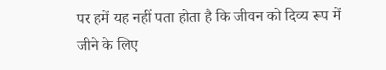पर हमें यह नहीं पता होता है कि जीवन को दिव्य रूप में जीने के लिए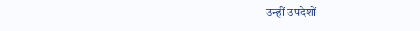उन्हीं उपदेशों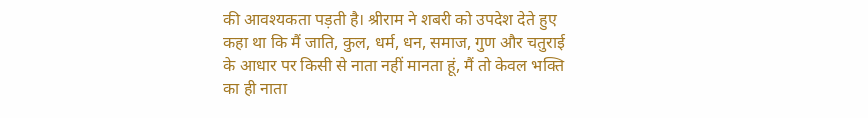की आवश्यकता पड़ती है। श्रीराम ने शबरी को उपदेश देते हुए कहा था कि मैं जाति, कुल, धर्म, धन, समाज, गुण और चतुराई के आधार पर किसी से नाता नहीं मानता हूं, मैं तो केवल भक्ति का ही नाता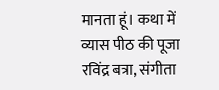मानता हूं। कथा में व्यास पीठ की पूजा रविंद्र बत्रा, संगीता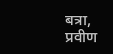बत्रा, प्रवीण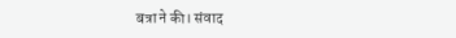बत्रा ने की। संवाद